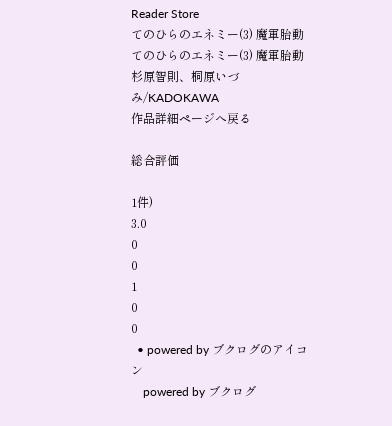Reader Store
てのひらのエネミー(3) 魔軍胎動
てのひらのエネミー(3) 魔軍胎動
杉原智則、桐原いづみ/KADOKAWA
作品詳細ページへ戻る

総合評価

1件)
3.0
0
0
1
0
0
  • powered by ブクログのアイコン
    powered by ブクログ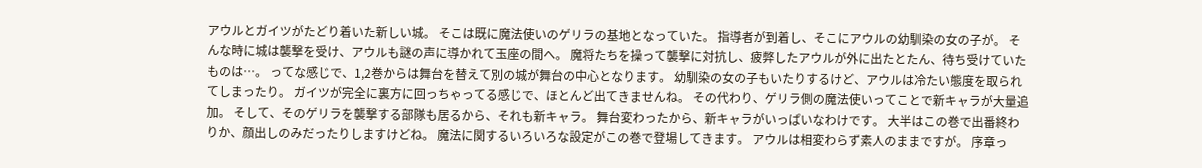アウルとガイツがたどり着いた新しい城。 そこは既に魔法使いのゲリラの基地となっていた。 指導者が到着し、そこにアウルの幼馴染の女の子が。 そんな時に城は襲撃を受け、アウルも謎の声に導かれて玉座の間へ。 魔将たちを操って襲撃に対抗し、疲弊したアウルが外に出たとたん、待ち受けていたものは…。 ってな感じで、1,2巻からは舞台を替えて別の城が舞台の中心となります。 幼馴染の女の子もいたりするけど、アウルは冷たい態度を取られてしまったり。 ガイツが完全に裏方に回っちゃってる感じで、ほとんど出てきませんね。 その代わり、ゲリラ側の魔法使いってことで新キャラが大量追加。 そして、そのゲリラを襲撃する部隊も居るから、それも新キャラ。 舞台変わったから、新キャラがいっぱいなわけです。 大半はこの巻で出番終わりか、顔出しのみだったりしますけどね。 魔法に関するいろいろな設定がこの巻で登場してきます。 アウルは相変わらず素人のままですが。 序章っ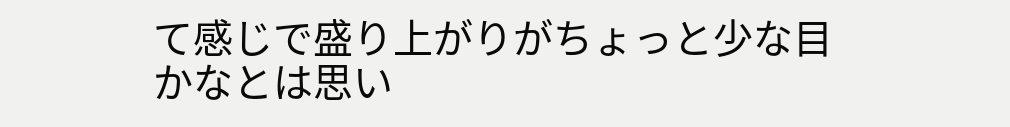て感じで盛り上がりがちょっと少な目かなとは思い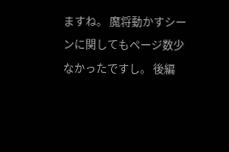ますね。 魔将動かすシーンに関してもページ数少なかったですし。 後編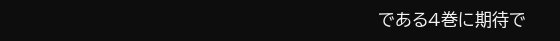である4巻に期待で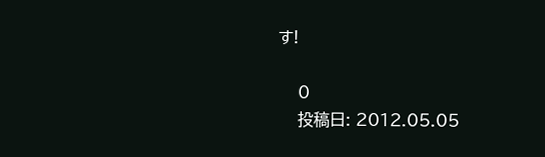す!

    0
    投稿日: 2012.05.05